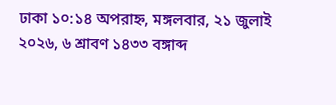ঢাকা ১০:১৪ অপরাহ্ন, মঙ্গলবার, ২১ জুলাই ২০২৬, ৬ শ্রাবণ ১৪৩৩ বঙ্গাব্দ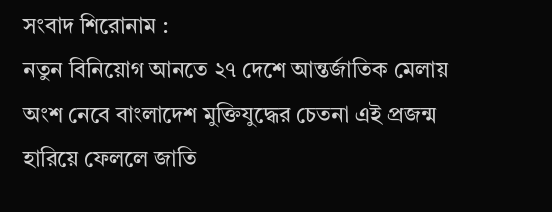সংবাদ শিরোনাম :
নতুন বিনিয়োগ আনতে ২৭ দেশে আন্তর্জাতিক মেলায় অংশ নেবে বাংলাদেশ মুক্তিযুদ্ধের চেতনা এই প্রজন্ম হারিয়ে ফেললে জাতি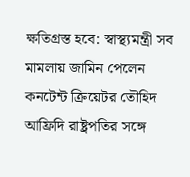ক্ষতিগ্রস্ত হবে: স্বাস্থ্যমন্ত্রী সব মামলায় জামিন পেলেন কনটেন্ট ক্রিয়েটর তৌহিদ আফ্রিদি রাষ্ট্রপতির সঙ্গে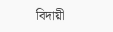বিদায়ী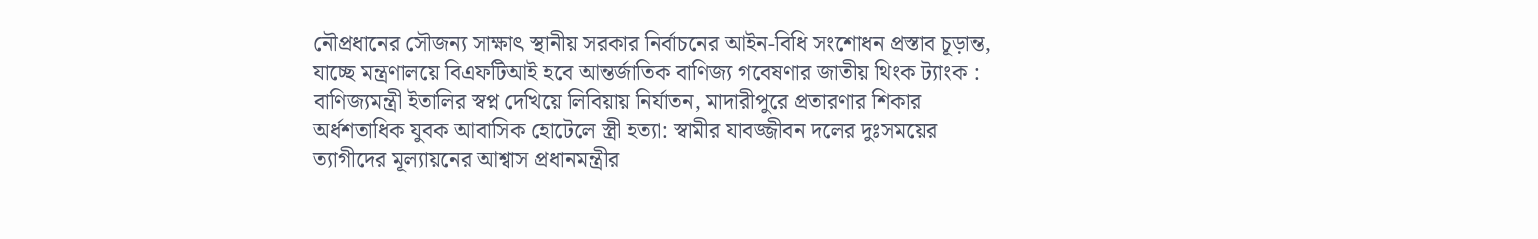নৌপ্রধানের সৌজন্য সাক্ষাৎ স্থানীয় সরকার নির্বাচনের আইন-বিধি সংশোধন প্রস্তাব চূড়ান্ত, যাচ্ছে মন্ত্রণালয়ে বিএফটিআই হবে আন্তর্জাতিক বাণিজ্য গবেষণার জাতীয় থিংক ট্যাংক : বাণিজ্যমন্ত্রী ইতালির স্বপ্ন দেখিয়ে লিবিয়ায় নির্যাতন, মাদারীপুরে প্রতারণার শিকার অর্ধশতাধিক যুবক আবাসিক হোটেলে স্ত্রী হত্যা: স্বামীর যাবজ্জীবন দলের দুঃসময়ের ত্যাগীদের মূল্যায়নের আশ্বাস প্রধানমন্ত্রীর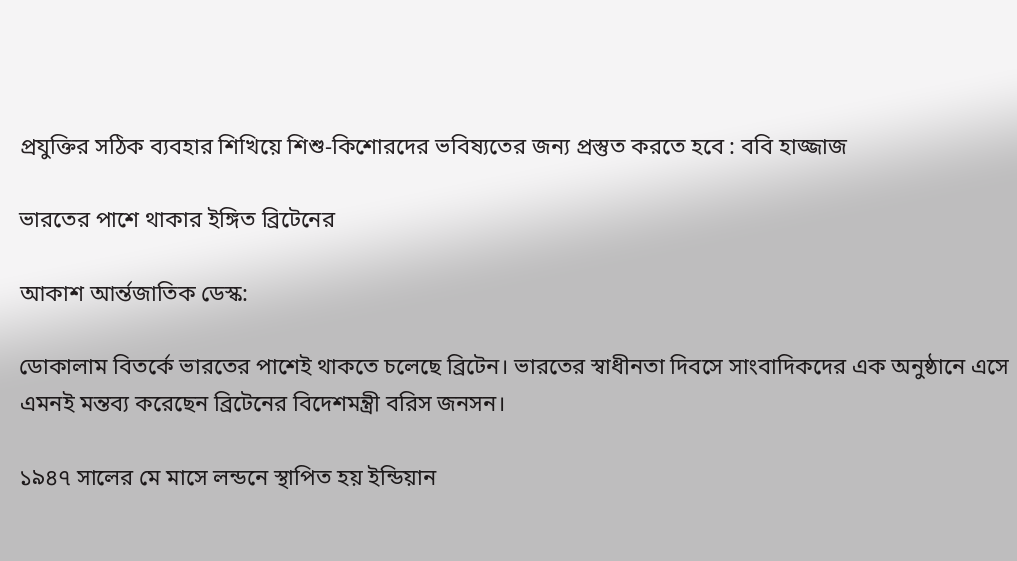প্রযুক্তির সঠিক ব্যবহার শিখিয়ে শিশু-কিশোরদের ভবিষ্যতের জন্য প্রস্তুত করতে হবে : ববি হাজ্জাজ

ভারতের পাশে থাকার ইঙ্গিত ব্রিটেনের

আকাশ আর্ন্তজাতিক ডেস্ক:

ডোকালাম বিতর্কে ভারতের পাশেই থাকতে চলেছে ব্রিটেন। ভারতের স্বাধীনতা দিবসে সাংবাদিকদের এক অনুষ্ঠানে এসে এমনই মন্তব্য করেছেন ব্রিটেনের বিদেশমন্ত্রী বরিস জনসন।

১৯৪৭ সালের মে মাসে লন্ডনে স্থাপিত হয় ইন্ডিয়ান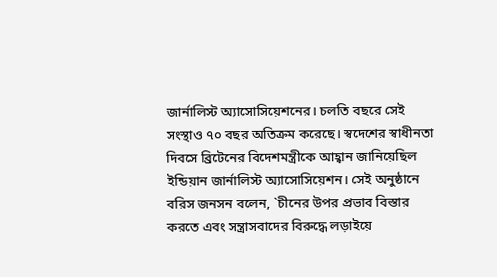জার্নালিস্ট অ্যাসোসিয়েশনের। চলতি বছরে সেই সংস্থাও ৭০ বছর অতিক্রম করেছে। স্বদেশের স্বাধীনতা দিবসে ব্রিটেনের বিদেশমন্ত্রীকে আহ্বান জানিয়েছিল ইন্ডিয়ান জার্নালিস্ট অ্যাসোসিয়েশন। সেই অনুষ্ঠানে বরিস জনসন বলেন, `চীনের উপর প্রভাব বিস্তার করতে এবং সন্ত্রাসবাদের বিরুদ্ধে লড়াইয়ে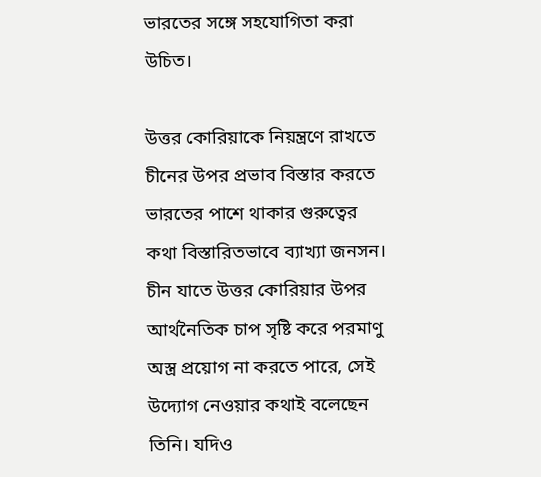ভারতের সঙ্গে সহযোগিতা করা উচিত।

উত্তর কোরিয়াকে নিয়ন্ত্রণে রাখতে চীনের উপর প্রভাব বিস্তার করতে ভারতের পাশে থাকার গুরুত্বের কথা বিস্তারিতভাবে ব্যাখ্যা জনসন। চীন যাতে উত্তর কোরিয়ার উপর আর্থনৈতিক চাপ সৃষ্টি করে পরমাণু অস্ত্র প্রয়োগ না করতে পারে, সেই উদ্যোগ নেওয়ার কথাই বলেছেন তিনি। যদিও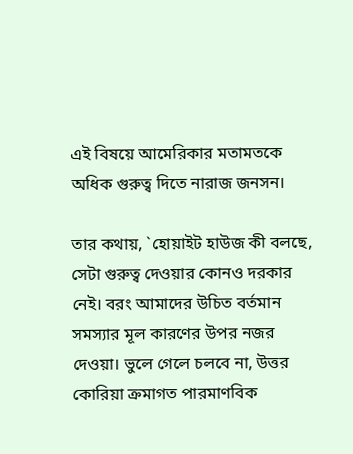এই বিষয়ে আমেরিকার মতামতকে অধিক গুরুত্ব দিতে নারাজ জনসন।

তার কথায়, `হোয়াইট হাউজ কী বলছে, সেটা গুরুত্ব দেওয়ার কোনও দরকার নেই। বরং আমাদের উচিত বর্তমান সমস্যার মূল কারণের উপর নজর দেওয়া। ভুলে গেলে চলবে না, উত্তর কোরিয়া ক্রমাগত পারমাণবিক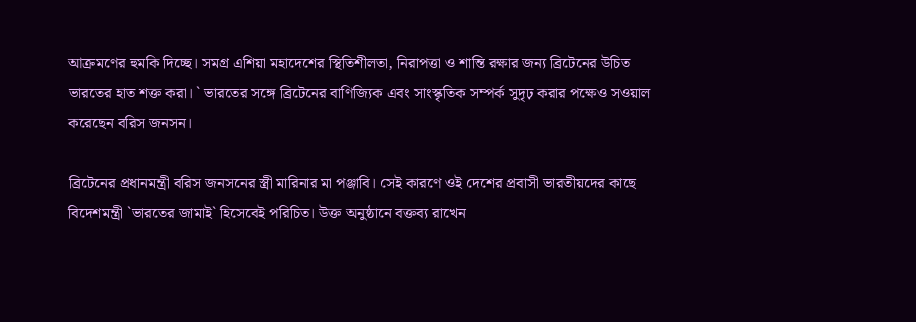আক্রমণের হুমকি দিচ্ছে। সমগ্র এশিয়া মহাদেশের স্থিতিশীলতা, নিরাপত্তা ও শান্তি রক্ষার জন্য ব্রিটেনের উচিত ভারতের হাত শক্ত করা। ` ভারতের সঙ্গে ব্রিটেনের বাণিজ্যিক এবং সাংস্কৃতিক সম্পর্ক সুদৃঢ় করার পক্ষেও সওয়াল করেছেন বরিস জনসন।

ব্রিটেনের প্রধানমন্ত্রী বরিস জনসনের স্ত্রী মারিনার মা পঞ্জাবি। সেই কারণে ওই দেশের প্রবাসী ভারতীয়দের কাছে বিদেশমন্ত্রী `ভারতের জামাই` হিসেবেই পরিচিত। উক্ত অনুষ্ঠানে বক্তব্য রাখেন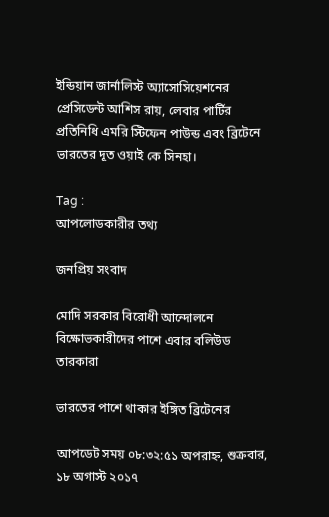ইন্ডিয়ান জার্নালিস্ট অ্যাসোসিয়েশনের প্রেসিডেন্ট আশিস রায়, লেবার পার্টির প্রতিনিধি এমরি স্টিফেন পাউন্ড এবং ব্রিটেনে ভারতের দূত ওয়াই কে সিনহা।

Tag :
আপলোডকারীর তথ্য

জনপ্রিয় সংবাদ

মোদি সরকার বিরোধী আন্দোলনে বিক্ষোভকারীদের পাশে এবার বলিউড তারকারা

ভারতের পাশে থাকার ইঙ্গিত ব্রিটেনের

আপডেট সময় ০৮:৩২:৫১ অপরাহ্ন, শুক্রবার, ১৮ অগাস্ট ২০১৭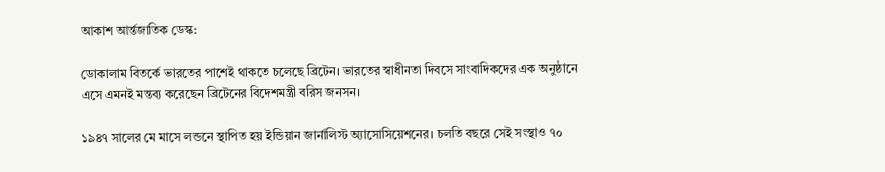আকাশ আর্ন্তজাতিক ডেস্ক:

ডোকালাম বিতর্কে ভারতের পাশেই থাকতে চলেছে ব্রিটেন। ভারতের স্বাধীনতা দিবসে সাংবাদিকদের এক অনুষ্ঠানে এসে এমনই মন্তব্য করেছেন ব্রিটেনের বিদেশমন্ত্রী বরিস জনসন।

১৯৪৭ সালের মে মাসে লন্ডনে স্থাপিত হয় ইন্ডিয়ান জার্নালিস্ট অ্যাসোসিয়েশনের। চলতি বছরে সেই সংস্থাও ৭০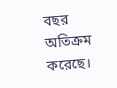বছর অতিক্রম করেছে।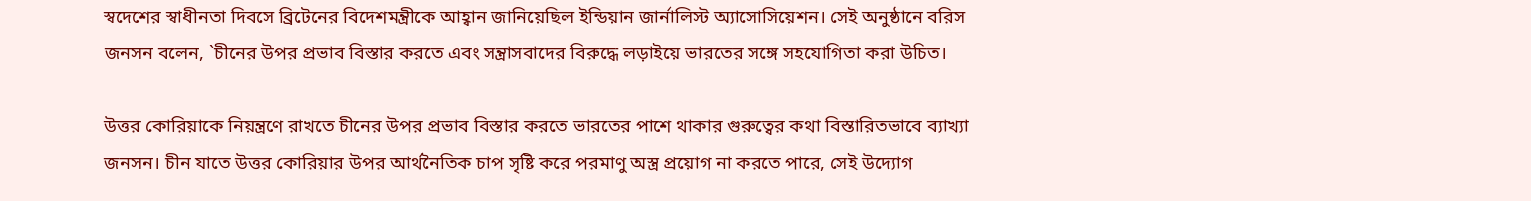স্বদেশের স্বাধীনতা দিবসে ব্রিটেনের বিদেশমন্ত্রীকে আহ্বান জানিয়েছিল ইন্ডিয়ান জার্নালিস্ট অ্যাসোসিয়েশন। সেই অনুষ্ঠানে বরিস জনসন বলেন, `চীনের উপর প্রভাব বিস্তার করতে এবং সন্ত্রাসবাদের বিরুদ্ধে লড়াইয়ে ভারতের সঙ্গে সহযোগিতা করা উচিত।

উত্তর কোরিয়াকে নিয়ন্ত্রণে রাখতে চীনের উপর প্রভাব বিস্তার করতে ভারতের পাশে থাকার গুরুত্বের কথা বিস্তারিতভাবে ব্যাখ্যা জনসন। চীন যাতে উত্তর কোরিয়ার উপর আর্থনৈতিক চাপ সৃষ্টি করে পরমাণু অস্ত্র প্রয়োগ না করতে পারে, সেই উদ্যোগ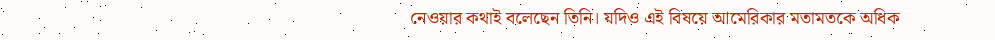নেওয়ার কথাই বলেছেন তিনি। যদিও এই বিষয়ে আমেরিকার মতামতকে অধিক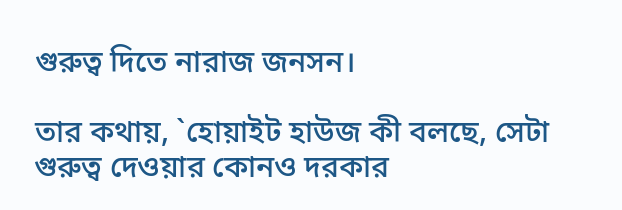গুরুত্ব দিতে নারাজ জনসন।

তার কথায়, `হোয়াইট হাউজ কী বলছে, সেটা গুরুত্ব দেওয়ার কোনও দরকার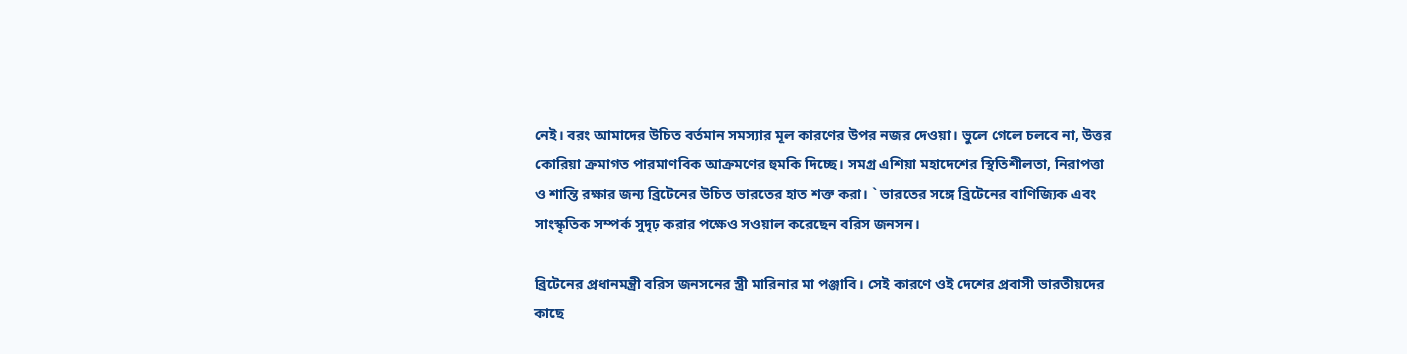নেই। বরং আমাদের উচিত বর্তমান সমস্যার মূল কারণের উপর নজর দেওয়া। ভুলে গেলে চলবে না, উত্তর কোরিয়া ক্রমাগত পারমাণবিক আক্রমণের হুমকি দিচ্ছে। সমগ্র এশিয়া মহাদেশের স্থিতিশীলতা, নিরাপত্তা ও শান্তি রক্ষার জন্য ব্রিটেনের উচিত ভারতের হাত শক্ত করা। ` ভারতের সঙ্গে ব্রিটেনের বাণিজ্যিক এবং সাংস্কৃতিক সম্পর্ক সুদৃঢ় করার পক্ষেও সওয়াল করেছেন বরিস জনসন।

ব্রিটেনের প্রধানমন্ত্রী বরিস জনসনের স্ত্রী মারিনার মা পঞ্জাবি। সেই কারণে ওই দেশের প্রবাসী ভারতীয়দের কাছে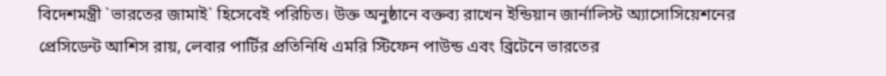বিদেশমন্ত্রী `ভারতের জামাই` হিসেবেই পরিচিত। উক্ত অনুষ্ঠানে বক্তব্য রাখেন ইন্ডিয়ান জার্নালিস্ট অ্যাসোসিয়েশনের প্রেসিডেন্ট আশিস রায়, লেবার পার্টির প্রতিনিধি এমরি স্টিফেন পাউন্ড এবং ব্রিটেনে ভারতের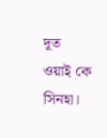দূত ওয়াই কে সিনহা।